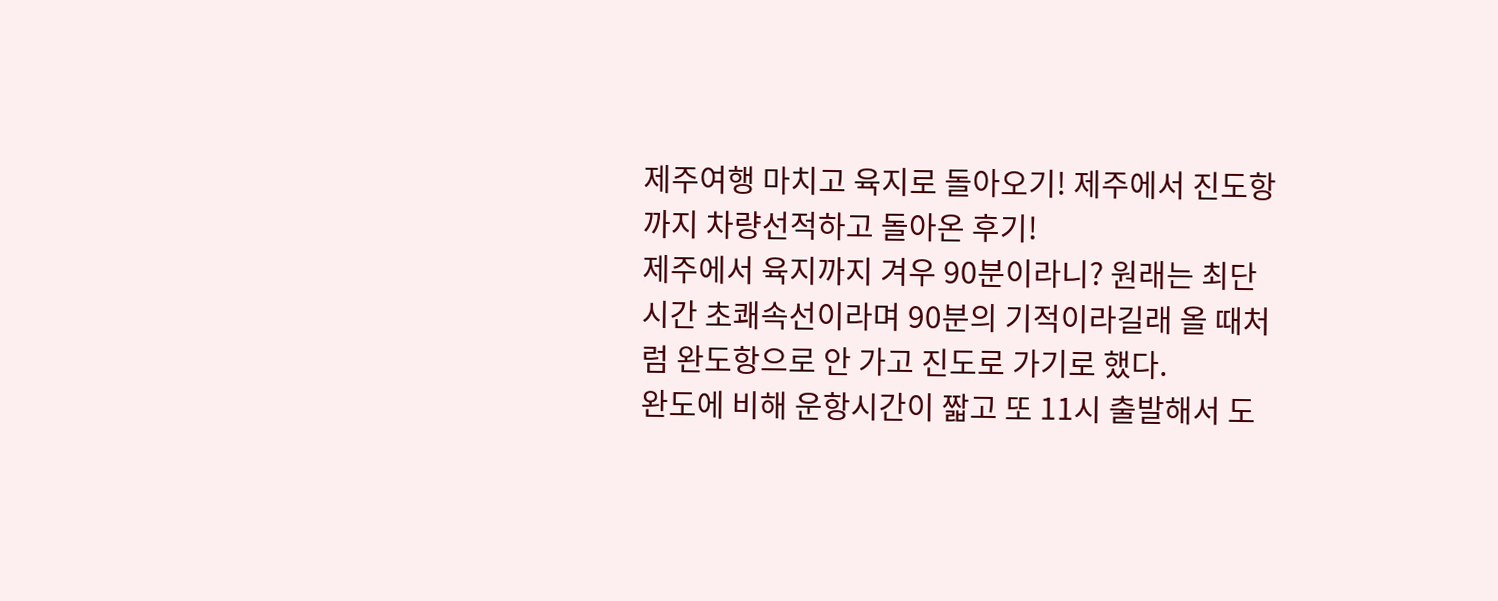제주여행 마치고 육지로 돌아오기! 제주에서 진도항까지 차량선적하고 돌아온 후기!
제주에서 육지까지 겨우 90분이라니? 원래는 최단시간 초쾌속선이라며 90분의 기적이라길래 올 때처럼 완도항으로 안 가고 진도로 가기로 했다.
완도에 비해 운항시간이 짧고 또 11시 출발해서 도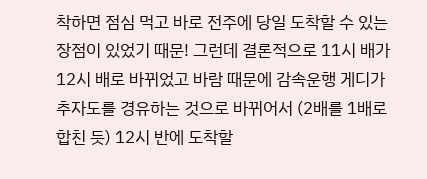착하면 점심 먹고 바로 전주에 당일 도착할 수 있는 장점이 있었기 때문! 그런데 결론적으로 11시 배가 12시 배로 바뀌었고 바람 때문에 감속운행 게디가 추자도를 경유하는 것으로 바뀌어서 (2배를 1배로 합친 듯) 12시 반에 도착할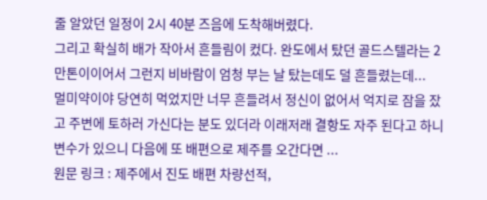줄 알았던 일정이 2시 40분 즈음에 도착해버렸다.
그리고 확실히 배가 작아서 흔들림이 컸다. 완도에서 탔던 골드스텔라는 2만톤이이어서 그런지 비바람이 엄청 부는 날 탔는데도 덜 흔들렸는데...
멀미약이야 당연히 먹었지만 너무 흔들려서 정신이 없어서 억지로 잠을 잤고 주변에 토하러 가신다는 분도 있더라 이래저래 결항도 자주 된다고 하니 변수가 있으니 다음에 또 배편으로 제주를 오간다면 ...
원문 링크 : 제주에서 진도 배편 차량선적,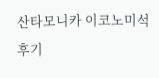산타모니카 이코노미석 후기